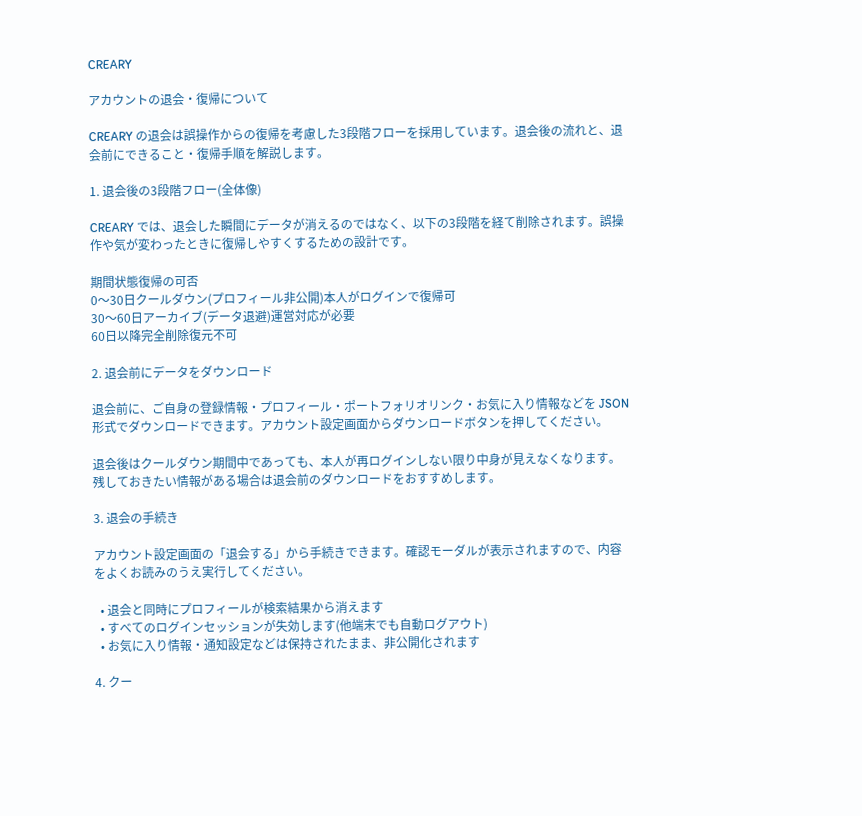CREARY

アカウントの退会・復帰について

CREARY の退会は誤操作からの復帰を考慮した3段階フローを採用しています。退会後の流れと、退会前にできること・復帰手順を解説します。

1. 退会後の3段階フロー(全体像)

CREARY では、退会した瞬間にデータが消えるのではなく、以下の3段階を経て削除されます。誤操作や気が変わったときに復帰しやすくするための設計です。

期間状態復帰の可否
0〜30日クールダウン(プロフィール非公開)本人がログインで復帰可
30〜60日アーカイブ(データ退避)運営対応が必要
60日以降完全削除復元不可

2. 退会前にデータをダウンロード

退会前に、ご自身の登録情報・プロフィール・ポートフォリオリンク・お気に入り情報などを JSON 形式でダウンロードできます。アカウント設定画面からダウンロードボタンを押してください。

退会後はクールダウン期間中であっても、本人が再ログインしない限り中身が見えなくなります。残しておきたい情報がある場合は退会前のダウンロードをおすすめします。

3. 退会の手続き

アカウント設定画面の「退会する」から手続きできます。確認モーダルが表示されますので、内容をよくお読みのうえ実行してください。

  • 退会と同時にプロフィールが検索結果から消えます
  • すべてのログインセッションが失効します(他端末でも自動ログアウト)
  • お気に入り情報・通知設定などは保持されたまま、非公開化されます

4. クー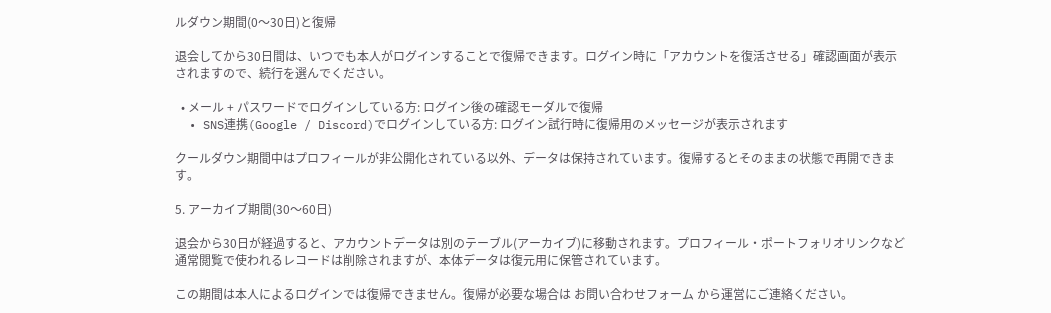ルダウン期間(0〜30日)と復帰

退会してから30日間は、いつでも本人がログインすることで復帰できます。ログイン時に「アカウントを復活させる」確認画面が表示されますので、続行を選んでください。

  • メール + パスワードでログインしている方: ログイン後の確認モーダルで復帰
  • SNS連携(Google / Discord)でログインしている方: ログイン試行時に復帰用のメッセージが表示されます

クールダウン期間中はプロフィールが非公開化されている以外、データは保持されています。復帰するとそのままの状態で再開できます。

5. アーカイブ期間(30〜60日)

退会から30日が経過すると、アカウントデータは別のテーブル(アーカイブ)に移動されます。プロフィール・ポートフォリオリンクなど通常閲覧で使われるレコードは削除されますが、本体データは復元用に保管されています。

この期間は本人によるログインでは復帰できません。復帰が必要な場合は お問い合わせフォーム から運営にご連絡ください。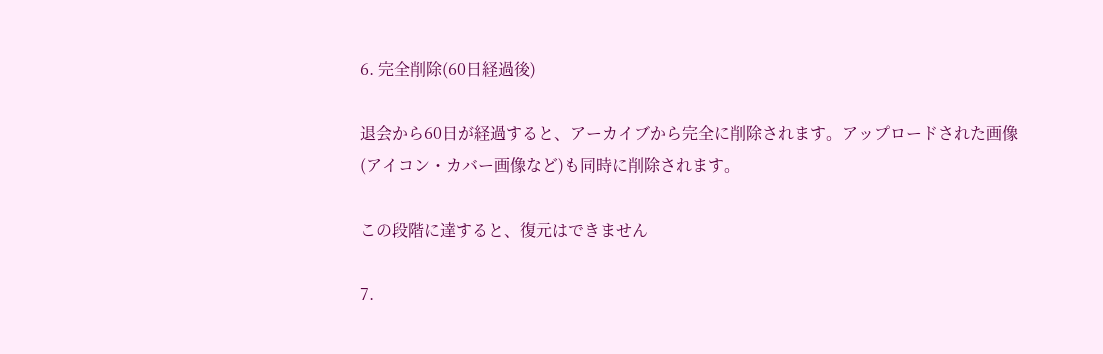6. 完全削除(60日経過後)

退会から60日が経過すると、アーカイブから完全に削除されます。アップロードされた画像(アイコン・カバー画像など)も同時に削除されます。

この段階に達すると、復元はできません

7.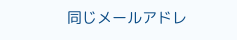同じメールアドレ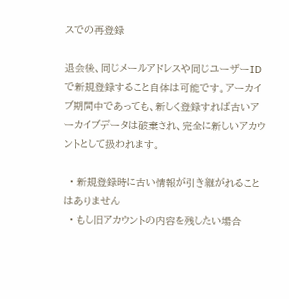スでの再登録

退会後、同じメールアドレスや同じユーザーIDで新規登録すること自体は可能です。アーカイブ期間中であっても、新しく登録すれば古いアーカイブデータは破棄され、完全に新しいアカウントとして扱われます。

  • 新規登録時に古い情報が引き継がれることはありません
  • もし旧アカウントの内容を残したい場合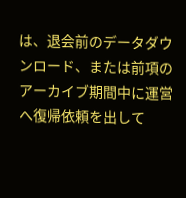は、退会前のデータダウンロード、または前項のアーカイブ期間中に運営へ復帰依頼を出して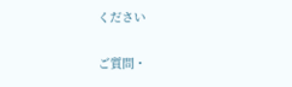ください

ご質問・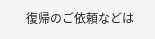復帰のご依頼などは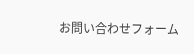お問い合わせフォーム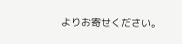よりお寄せください。